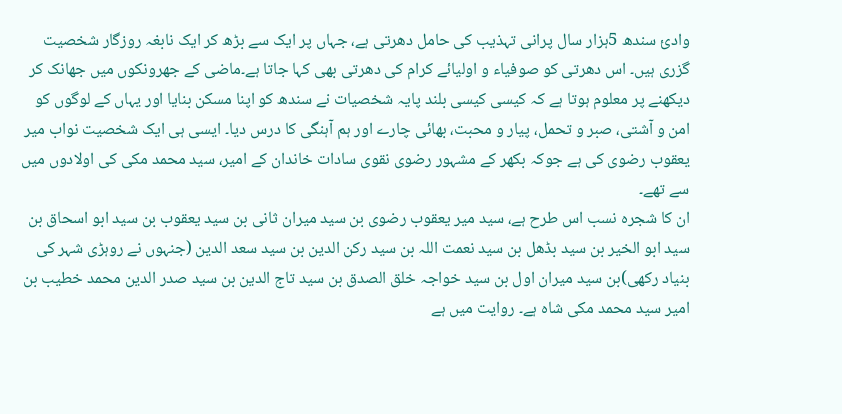وادیٔ سندھ 5ہزار سال پرانی تہذیب کی حامل دھرتی ہے، جہاں پر ایک سے بڑھ کر ایک نابغہ روزگار شخصیت گزری ہیں۔ اس دھرتی کو صوفیاء و اولیائے کرام کی دھرتی بھی کہا جاتا ہے۔ماضی کے جھرونکوں میں جھانک کر دیکھنے پر معلوم ہوتا ہے کہ کیسی کیسی بلند پایہ شخصیات نے سندھ کو اپنا مسکن بنایا اور یہاں کے لوگوں کو امن و آشتی، صبر و تحمل، پیار و محبت، بھائی چارے اور ہم آہنگی کا درس دیا۔ ایسی ہی ایک شخصیت نواب میر یعقوب رضوی کی ہے جوکہ بکھر کے مشہور رضوی نقوی سادات خاندان کے امیر، سید محمد مکی کی اولادوں میں سے تھے۔
ان کا شجرہ نسب اس طرح ہے، سید میر یعقوب رضوی بن سید میران ثانی بن سید یعقوب بن سید ابو اسحاق بن سید ابو الخیر بن سید بڈھل بن سید نعمت اللہ بن سید رکن الدین بن سید سعد الدین (جنہوں نے روہڑی شہر کی بنیاد رکھی)بن سید میران اول بن سید خواجہ خلق الصدق بن سید تاج الدین بن سید صدر الدین محمد خطیب بن امیر سید محمد مکی شاہ ہے۔ روایت میں ہے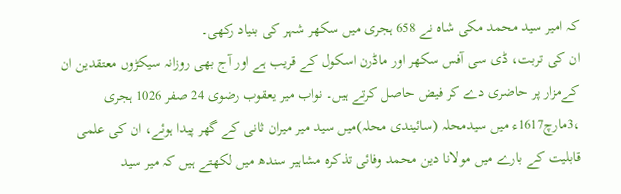کہ امیر سید محمد مکی شاہ نے 658 ہجری میں سکھر شہر کی بنیاد رکھی۔
ان کی تربت، ڈی سی آفس سکھر اور ماڈرن اسکول کے قریب ہے اور آج بھی روزانہ سیکڑوں معتقدین ان کےمزار پر حاضری دے کر فیض حاصل کرتے ہیں۔ نواب میر یعقوب رضوی 24 صفر 1026 ہجری ،3مارچ1617ء میں سیدمحلہ (سائیندی محلہ)میں سید میر میران ثانی کے گھر پیدا ہوئے، ان کی علمی قابلیت کے بارے میں مولانا دین محمد وفائی تذکرہ مشاہیر سندھ میں لکھتے ہیں کہ میر سید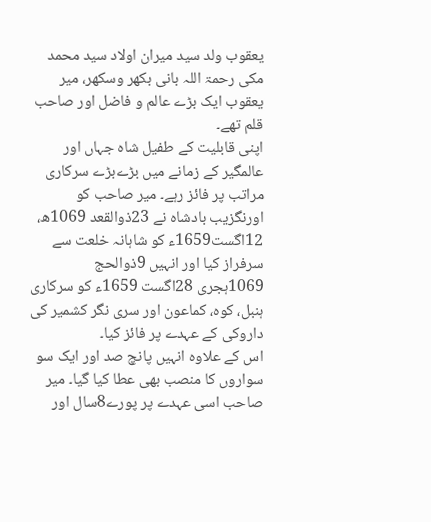یعقوب ولد سید میران اولاد سید محمد مکی رحمۃ اللہ بانی بکھر وسکھر، میر یعقوب ایک بڑے عالم و فاضل اور صاحب قلم تھے۔
اپنی قابلیت کے طفیل شاہ جہاں اور عالمگیر کے زمانے میں بڑےبڑے سرکاری مراتب پر فائز رہے۔ میر صاحب کو اورنگزیب بادشاہ نے 23ذوالقعد 1069ھ، 12اگست1659ء کو شاہانہ خلعت سے سرفراز کیا اور انہیں 9ذوالحج 1069ہجری 28اگست 1659ء کو سرکاری ہنبل، کوہ، کماعون اور سری نگر کشمیر کی داروکی کے عہدے پر فائز کیا۔
اس کے علاوہ انہیں پانچ صد اور ایک سو سواروں کا منصب بھی عطا کیا گیا۔ میر صاحب اسی عہدے پر پورے8سال اور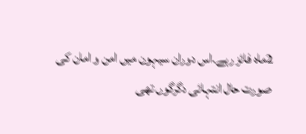2ماہ فائز رہے۔اس دوران سیہون میں امن و امان کی صورت حال انتہائی دگرگوں تھی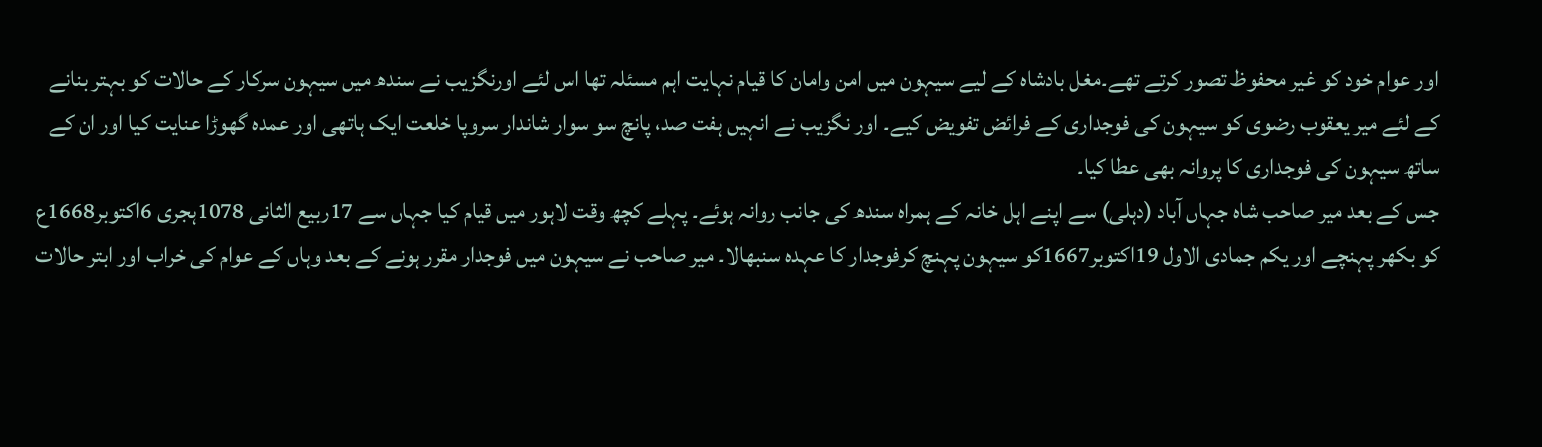اور عوام خود کو غیر محفوظ تصور کرتے تھے۔مغل بادشاہ کے لیے سیہون میں امن وامان کا قیام نہایت اہم مسئلہ تھا اس لئے اورنگزیب نے سندھ میں سیہون سرکار کے حالات کو بہتر بنانے کے لئے میر یعقوب رضوی کو سیہون کی فوجداری کے فرائض تفویض کیے۔ اور نگزیب نے انہیں ہفت صد، پانچ سو سوار شاندار سروپا خلعت ایک ہاتھی اور عمدہ گھوڑا عنایت کیا اور ان کے ساتھ سیہون کی فوجداری کا پروانہ بھی عطا کیا۔
جس کے بعد میر صاحب شاہ جہاں آباد (دہلی) سے اپنے اہل خانہ کے ہمراہ سندھ کی جانب روانہ ہوئے۔ پہلے کچھ وقت لاہور میں قیام کیا جہاں سے 17ربیع الثانی 1078ہجری 6اکتوبر1668ع کو بکھر پہنچے اور یکم جمادی الاول 19اکتوبر1667کو سیہون پہنچ کرفوجدار کا عہدہ سنبھالا۔ میر صاحب نے سیہون میں فوجدار مقرر ہونے کے بعد وہاں کے عوام کی خراب اور ابتر حالات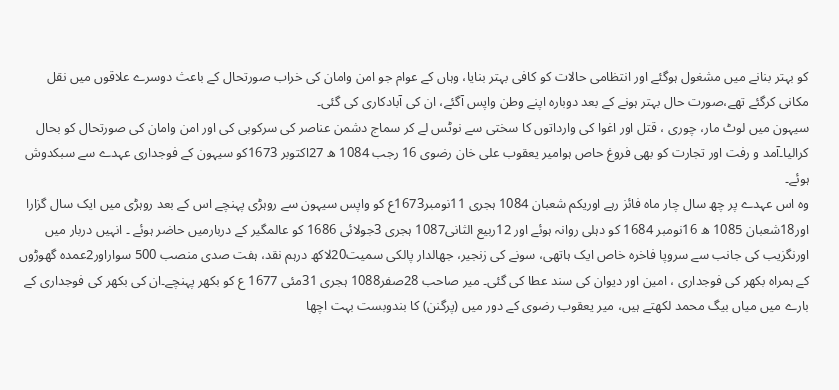کو بہتر بنانے میں مشغول ہوگئے اور انتظامی حالات کو کافی بہتر بنایا، وہاں کے عوام جو امن وامان کی خراب صورتحال کے باعث دوسرے علاقوں میں نقل مکانی کرگئے تھے،صورت حال بہتر ہونے کے بعد دوبارہ اپنے وطن واپس آگئے، ان کی آبادکاری کی گئی۔
سیہون میں لوٹ مار، چوری ، قتل اور اغوا کی وارداتوں کا سختی سے نوٹس لے کر سماج دشمن عناصر کی سرکوبی کی اور امن وامان کی صورتحال کو بحال کرالیا۔آمد و رفت اور تجارت کو بھی فروغ حاص ہوامیر یعقوب علی خان رضوی 16 رجب 1084 ھ 27اکتوبر 1673کو سیہون کے فوجداری عہدے سے سبکدوش ہوئے۔
وہ اس عہدے پر چھ سال چار ماہ فائز رہے اوریکم شعبان 1084 ہجری 11نومبر1673ع کو واپس سیہون سے روہڑی پہنچے اس کے بعد روہڑی میں ایک سال گزارا اور18شعبان 1085 ھ 16نومبر 1684 کو دہلی روانہ ہوئے اور 12ربیع الثانی1087 ہجری 3جولائی 1686 کو عالمگیر کے دربارمیں حاضر ہوئے ۔ انہیں دربار میں اورنگزیب کی جانب سے سروپا فاخرہ خاص ایک ہاتھی، سونے کی زنجیر، جھالدار پالکی سمیت20لاکھ درہم نقد، ہفت صدی منصب 500 سواراور2عمدہ گھوڑوں کے ہمراہ بکھر کی فوجداری ، امین اور دیوان کی سند عطا کی گئی۔ میر صاحب 28صفر1088 ہجری 31مئی 1677 ع کو بکھر پہنچے۔ان کی بکھر کی فوجداری کے بارے میں میاں بیگ محمد لکھتے ہیں، میر یعقوب رضوی کے دور میں (پرگنن) کا بندوبست بہت اچھا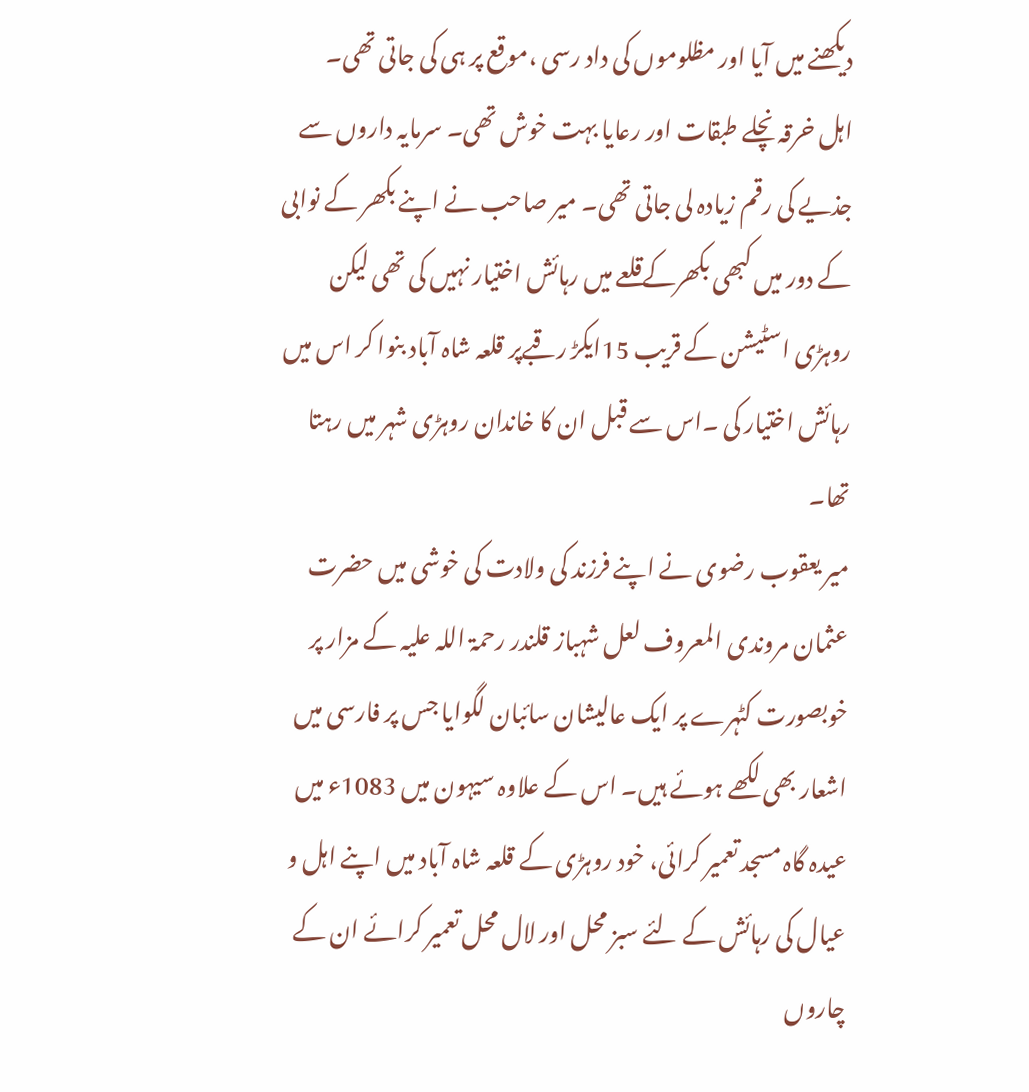دیکھنے میں آیا اور مظلوموں کی داد رسی ،موقع پر ہی کی جاتی تھی۔
اہل خرقہ نچلے طبقات اور رعایا بہت خوش تھی۔ سرمایہ داروں سے جذیے کی رقم زیادہ لی جاتی تھی۔ میر صاحب نے اپنے بکھر کے نوابی کے دور میں کبھی بکھرکےقلعے میں رہائش اختیار نہیں کی تھی لیکن روہڑی اسٹیشن کے قریب 15ایکڑ رقبےپر قلعہ شاہ آباد بنوا کر اس میں رہائش اختیار کی ۔اس سے قبل ان کا خاندان روہڑی شہر میں رہتا تھا۔
میر یعقوب رضوی نے اپنے فرزند کی ولادت کی خوشی میں حضرت عثمان مروندی المعروف لعل شہباز قلندر رحمۃ اللہ علیہ کے مزار پر خوبصورت کٹہرے پر ایک عالیشان سائبان لگوایا جس پر فارسی میں اشعار بھی لکھے ہوئے ہیں۔ اس کے علاوہ سیہون میں 1083ء میں عیدہ گاہ مسجد تعمیر کرائی، خود روہڑی کے قلعہ شاہ آباد میں اپنے اہل و عیال کی رہائش کے لئے سبز محل اور لال محل تعمیر کرائے ان کے چاروں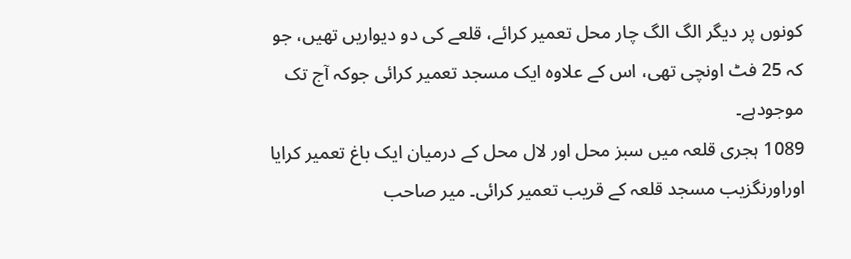کونوں پر دیگر الگ الگ چار محل تعمیر کرائے، قلعے کی دو دیواریں تھیں، جو کہ 25 فٹ اونچی تھی، اس کے علاوہ ایک مسجد تعمیر کرائی جوکہ آج تک موجودہے۔
1089 ہجری قلعہ میں سبز محل اور لال محل کے درمیان ایک باغ تعمیر کرایا اوراورنگزیب مسجد قلعہ کے قریب تعمیر کرائی۔ میر صاحب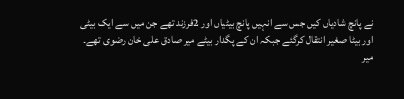نے پانچ شادیاں کیں جس سے انہیں پانچ بیٹیاں اور 2فرزند تھے جن میں سے ایک بیٹی اور بیٹا صغیر انتقال کرگئے جبکہ ان کے پگدار بیٹے میر صادق علی خان رضوی تھے۔
میر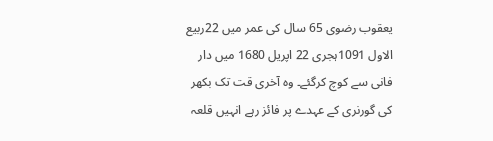یعقوب رضوی 65 سال کی عمر میں 22ربیع الاول 1091ہجری 22 اپریل 1680 میں دار فانی سے کوچ کرگئے۔ وہ آخری قت تک بکھر کی گورنری کے عہدے پر فائز رہے انہیں قلعہ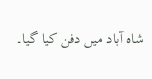شاہ آباد میں دفن کیا گیا۔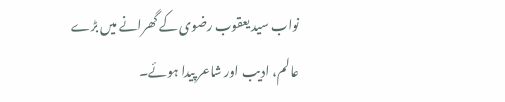نواب سید یعقوب رضوی کے گھرانے میں بڑے عالم، ادیب اور شاعر پیدا ہوئے۔